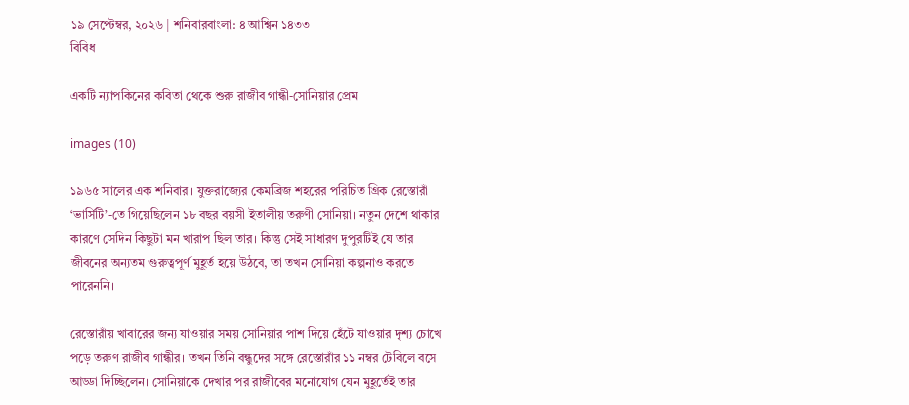১৯ সেপ্টেম্বর, ২০২৬ | শনিবারবাংলা: ৪ আশ্বিন ১৪৩৩
বিবিধ

একটি ন্যাপকিনের কবিতা থেকে শুরু রাজীব গান্ধী-সোনিয়ার প্রেম

images (10)

১৯৬৫ সালের এক শনিবার। যুক্তরাজ্যের কেমব্রিজ শহরের পরিচিত গ্রিক রেস্তোরাঁ ‘ভার্সিটি’-তে গিয়েছিলেন ১৮ বছর বয়সী ইতালীয় তরুণী সোনিয়া। নতুন দেশে থাকার কারণে সেদিন কিছুটা মন খারাপ ছিল তার। কিন্তু সেই সাধারণ দুপুরটিই যে তার জীবনের অন্যতম গুরুত্বপূর্ণ মুহূর্ত হয়ে উঠবে, তা তখন সোনিয়া কল্পনাও করতে পারেননি।

রেস্তোরাঁয় খাবারের জন্য যাওয়ার সময় সোনিয়ার পাশ দিয়ে হেঁটে যাওয়ার দৃশ্য চোখে পড়ে তরুণ রাজীব গান্ধীর। তখন তিনি বন্ধুদের সঙ্গে রেস্তোরাঁর ১১ নম্বর টেবিলে বসে আড্ডা দিচ্ছিলেন। সোনিয়াকে দেখার পর রাজীবের মনোযোগ যেন মুহূর্তেই তার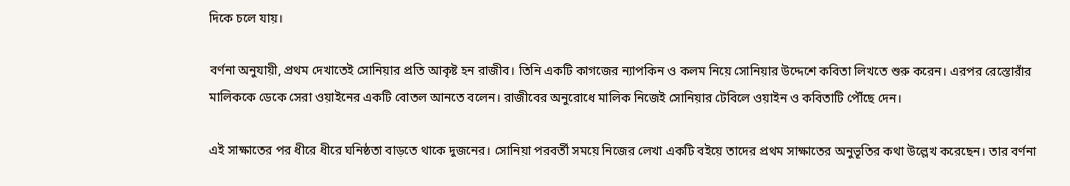দিকে চলে যায়।

বর্ণনা অনুযায়ী, প্রথম দেখাতেই সোনিয়ার প্রতি আকৃষ্ট হন রাজীব। তিনি একটি কাগজের ন্যাপকিন ও কলম নিয়ে সোনিয়ার উদ্দেশে কবিতা লিখতে শুরু করেন। এরপর রেস্তোরাঁর মালিককে ডেকে সেরা ওয়াইনের একটি বোতল আনতে বলেন। রাজীবের অনুরোধে মালিক নিজেই সোনিয়ার টেবিলে ওয়াইন ও কবিতাটি পৌঁছে দেন।

এই সাক্ষাতের পর ধীরে ধীরে ঘনিষ্ঠতা বাড়তে থাকে দুজনের। সোনিয়া পরবর্তী সময়ে নিজের লেখা একটি বইয়ে তাদের প্রথম সাক্ষাতের অনুভূতির কথা উল্লেখ করেছেন। তার বর্ণনা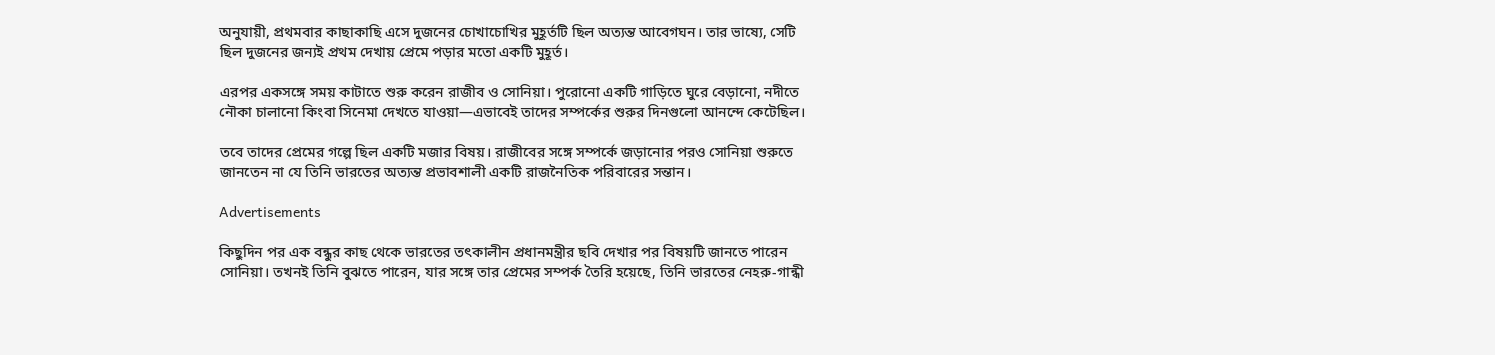অনুযায়ী, প্রথমবার কাছাকাছি এসে দুজনের চোখাচোখির মুহূর্তটি ছিল অত্যন্ত আবেগঘন। তার ভাষ্যে, সেটি ছিল দুজনের জন্যই প্রথম দেখায় প্রেমে পড়ার মতো একটি মুহূর্ত।

এরপর একসঙ্গে সময় কাটাতে শুরু করেন রাজীব ও সোনিয়া। পুরোনো একটি গাড়িতে ঘুরে বেড়ানো, নদীতে নৌকা চালানো কিংবা সিনেমা দেখতে যাওয়া—এভাবেই তাদের সম্পর্কের শুরুর দিনগুলো আনন্দে কেটেছিল।

তবে তাদের প্রেমের গল্পে ছিল একটি মজার বিষয়। রাজীবের সঙ্গে সম্পর্কে জড়ানোর পরও সোনিয়া শুরুতে জানতেন না যে তিনি ভারতের অত্যন্ত প্রভাবশালী একটি রাজনৈতিক পরিবারের সন্তান।

Advertisements

কিছুদিন পর এক বন্ধুর কাছ থেকে ভারতের তৎকালীন প্রধানমন্ত্রীর ছবি দেখার পর বিষয়টি জানতে পারেন সোনিয়া। তখনই তিনি বুঝতে পারেন, যার সঙ্গে তার প্রেমের সম্পর্ক তৈরি হয়েছে, তিনি ভারতের নেহরু-গান্ধী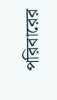পরিবারের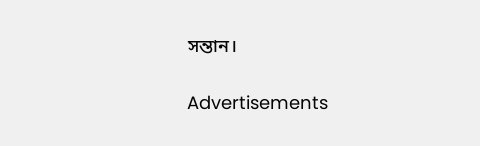সন্তান।

Advertisements